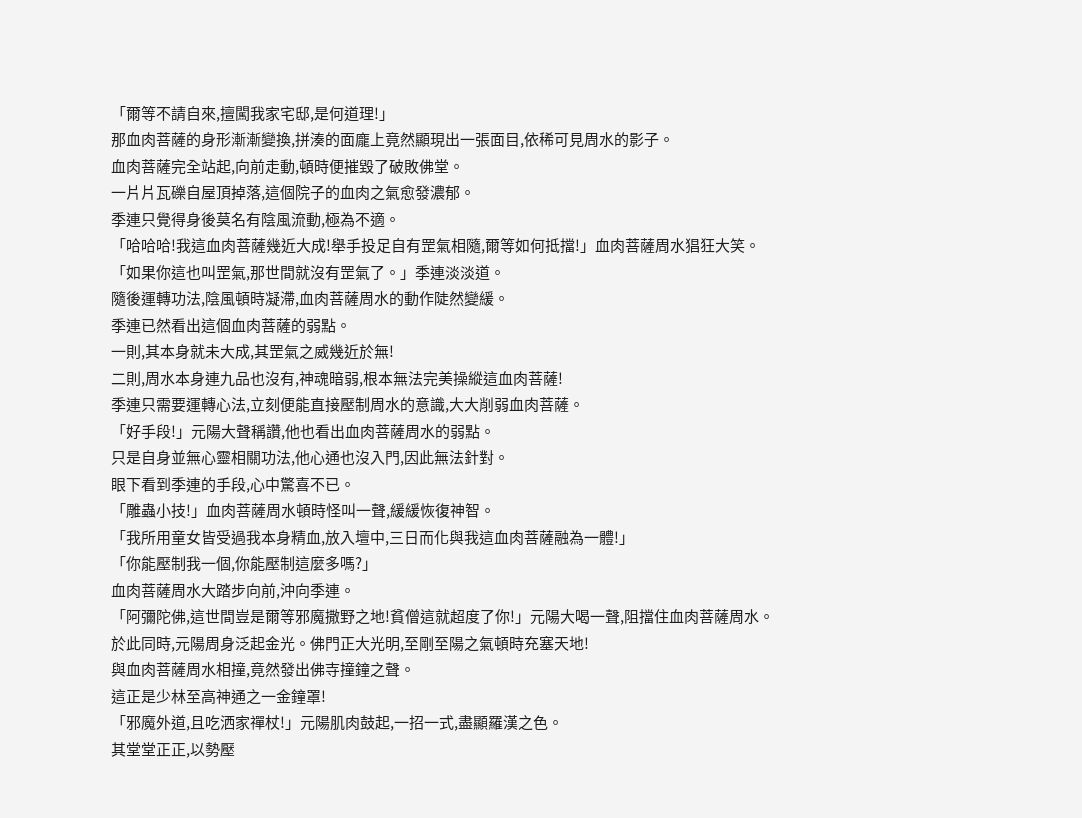「爾等不請自來,擅闖我家宅邸,是何道理!」
那血肉菩薩的身形漸漸變換,拼湊的面龐上竟然顯現出一張面目,依稀可見周水的影子。
血肉菩薩完全站起,向前走動,頓時便摧毀了破敗佛堂。
一片片瓦礫自屋頂掉落,這個院子的血肉之氣愈發濃郁。
季連只覺得身後莫名有陰風流動,極為不適。
「哈哈哈!我這血肉菩薩幾近大成!舉手投足自有罡氣相隨,爾等如何抵擋!」血肉菩薩周水猖狂大笑。
「如果你這也叫罡氣,那世間就沒有罡氣了。」季連淡淡道。
隨後運轉功法,陰風頓時凝滯,血肉菩薩周水的動作陡然變緩。
季連已然看出這個血肉菩薩的弱點。
一則,其本身就未大成,其罡氣之威幾近於無!
二則,周水本身連九品也沒有,神魂暗弱,根本無法完美操縱這血肉菩薩!
季連只需要運轉心法,立刻便能直接壓制周水的意識,大大削弱血肉菩薩。
「好手段!」元陽大聲稱讚,他也看出血肉菩薩周水的弱點。
只是自身並無心靈相關功法,他心通也沒入門,因此無法針對。
眼下看到季連的手段,心中驚喜不已。
「雕蟲小技!」血肉菩薩周水頓時怪叫一聲,緩緩恢復神智。
「我所用童女皆受過我本身精血,放入壇中,三日而化與我這血肉菩薩融為一體!」
「你能壓制我一個,你能壓制這麼多嗎?」
血肉菩薩周水大踏步向前,沖向季連。
「阿彌陀佛,這世間豈是爾等邪魔撒野之地!貧僧這就超度了你!」元陽大喝一聲,阻擋住血肉菩薩周水。
於此同時,元陽周身泛起金光。佛門正大光明,至剛至陽之氣頓時充塞天地!
與血肉菩薩周水相撞,竟然發出佛寺撞鐘之聲。
這正是少林至高神通之一金鐘罩!
「邪魔外道,且吃洒家禪杖!」元陽肌肉鼓起,一招一式,盡顯羅漢之色。
其堂堂正正,以勢壓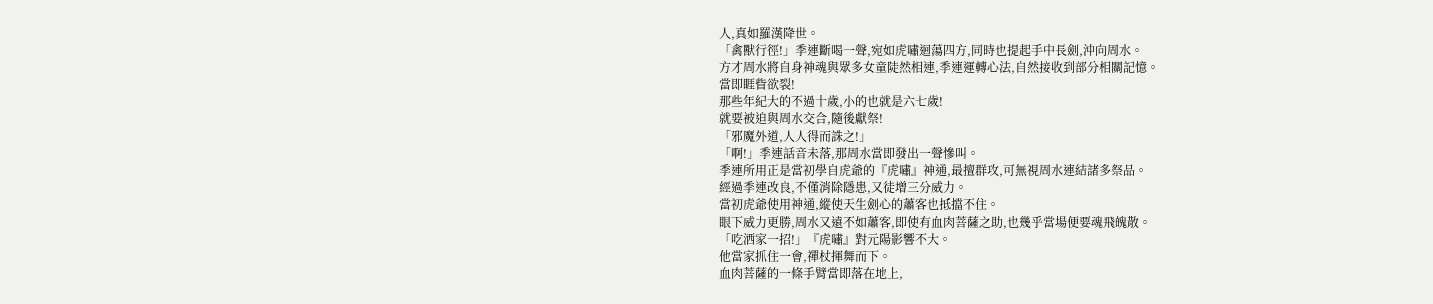人,真如羅漢降世。
「禽獸行徑!」季連斷喝一聲,宛如虎嘯迴蕩四方,同時也提起手中長劍,沖向周水。
方才周水將自身神魂與眾多女童陡然相連,季連運轉心法,自然接收到部分相關記憶。
當即睚眥欲裂!
那些年紀大的不過十歲,小的也就是六七歲!
就要被迫與周水交合,隨後獻祭!
「邪魔外道,人人得而誅之!」
「啊!」季連話音未落,那周水當即發出一聲慘叫。
季連所用正是當初學自虎爺的『虎嘯』神通,最擅群攻,可無視周水連結諸多祭品。
經過季連改良,不僅消除隱患,又徒增三分威力。
當初虎爺使用神通,縱使天生劍心的蕭客也抵擋不住。
眼下威力更勝,周水又遠不如蕭客,即使有血肉菩薩之助,也幾乎當場便要魂飛魄散。
「吃洒家一招!」『虎嘯』對元陽影響不大。
他當家抓住一會,禪杖揮舞而下。
血肉菩薩的一條手臂當即落在地上,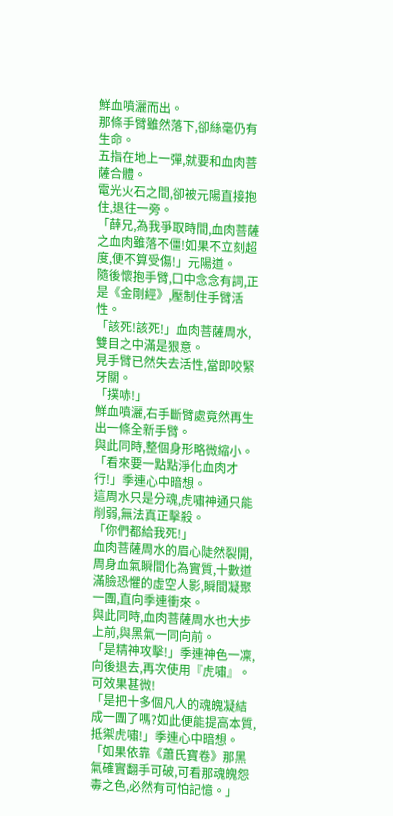鮮血噴灑而出。
那條手臂雖然落下,卻絲毫仍有生命。
五指在地上一彈,就要和血肉菩薩合體。
電光火石之間,卻被元陽直接抱住,退往一旁。
「薛兄,為我爭取時間,血肉菩薩之血肉雖落不僵!如果不立刻超度,便不算受傷!」元陽道。
隨後懷抱手臂,口中念念有詞,正是《金剛經》,壓制住手臂活性。
「該死!該死!」血肉菩薩周水,雙目之中滿是狠意。
見手臂已然失去活性,當即咬緊牙關。
「撲哧!」
鮮血噴灑,右手斷臂處竟然再生出一條全新手臂。
與此同時,整個身形略微縮小。
「看來要一點點淨化血肉才行!」季連心中暗想。
這周水只是分魂,虎嘯神通只能削弱,無法真正擊殺。
「你們都給我死!」
血肉菩薩周水的眉心陡然裂開,周身血氣瞬間化為實質,十數道滿臉恐懼的虛空人影,瞬間凝聚一團,直向季連衝來。
與此同時,血肉菩薩周水也大步上前,與黑氣一同向前。
「是精神攻擊!」季連神色一凜,向後退去,再次使用『虎嘯』。
可效果甚微!
「是把十多個凡人的魂魄凝結成一團了嗎?如此便能提高本質,抵禦虎嘯!」季連心中暗想。
「如果依靠《蕭氏寶卷》那黑氣確實翻手可破,可看那魂魄怨毒之色,必然有可怕記憶。」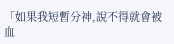「如果我短暫分神,說不得就會被血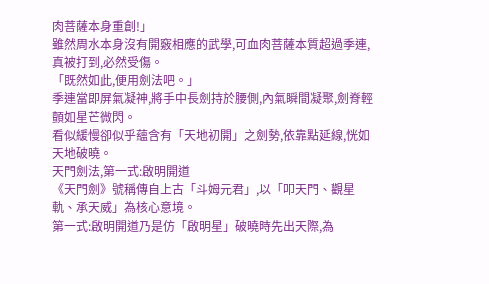肉菩薩本身重創!」
雖然周水本身沒有開竅相應的武學,可血肉菩薩本質超過季連,真被打到,必然受傷。
「既然如此,便用劍法吧。」
季連當即屏氣凝神,將手中長劍持於腰側,內氣瞬間凝聚,劍脊輕顫如星芒微閃。
看似緩慢卻似乎蘊含有「天地初開」之劍勢,依靠點延線,恍如天地破曉。
天門劍法,第一式:啟明開道
《天門劍》號稱傳自上古「斗姆元君」,以「叩天門、觀星軌、承天威」為核心意境。
第一式:啟明開道乃是仿「啟明星」破曉時先出天際,為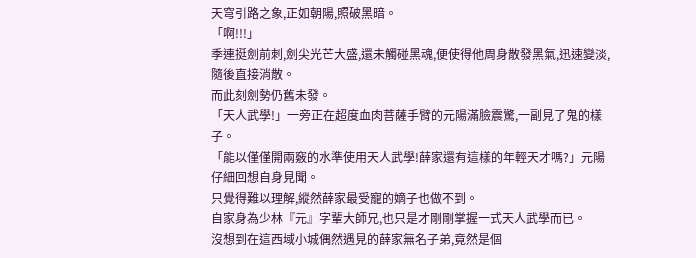天穹引路之象,正如朝陽,照破黑暗。
「啊!!!」
季連挺劍前刺,劍尖光芒大盛,還未觸碰黑魂,便使得他周身散發黑氣,迅速變淡,隨後直接消散。
而此刻劍勢仍舊未發。
「天人武學!」一旁正在超度血肉菩薩手臂的元陽滿臉震驚,一副見了鬼的樣子。
「能以僅僅開兩竅的水準使用天人武學!薛家還有這樣的年輕天才嗎?」元陽仔細回想自身見聞。
只覺得難以理解,縱然薛家最受寵的嫡子也做不到。
自家身為少林『元』字輩大師兄,也只是才剛剛掌握一式天人武學而已。
沒想到在這西域小城偶然遇見的薛家無名子弟,竟然是個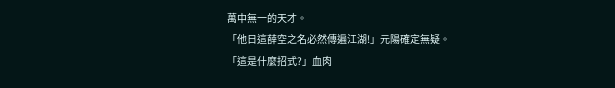萬中無一的天才。
「他日這薛空之名必然傳遍江湖!」元陽確定無疑。
「這是什麼招式?」血肉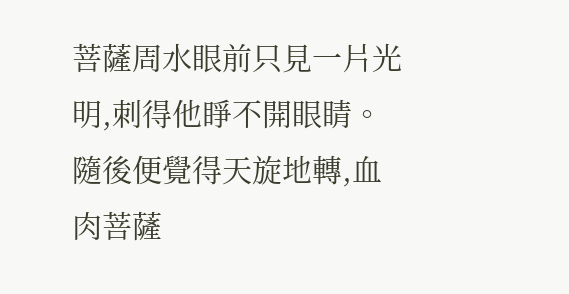菩薩周水眼前只見一片光明,刺得他睜不開眼睛。
隨後便覺得天旋地轉,血肉菩薩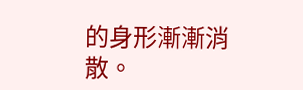的身形漸漸消散。